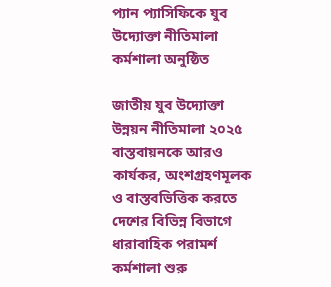প্যান প্যাসিফিকে যুব উদ্যোক্তা নীতিমালা কর্মশালা অনুষ্ঠিত

জাতীয় যুব উদ্যোক্তা উন্নয়ন নীতিমালা ২০২৫ বাস্তবায়নকে আরও কার্যকর, অংশগ্রহণমূলক ও বাস্তবভিত্তিক করতে দেশের বিভিন্ন বিভাগে ধারাবাহিক পরামর্শ কর্মশালা শুরু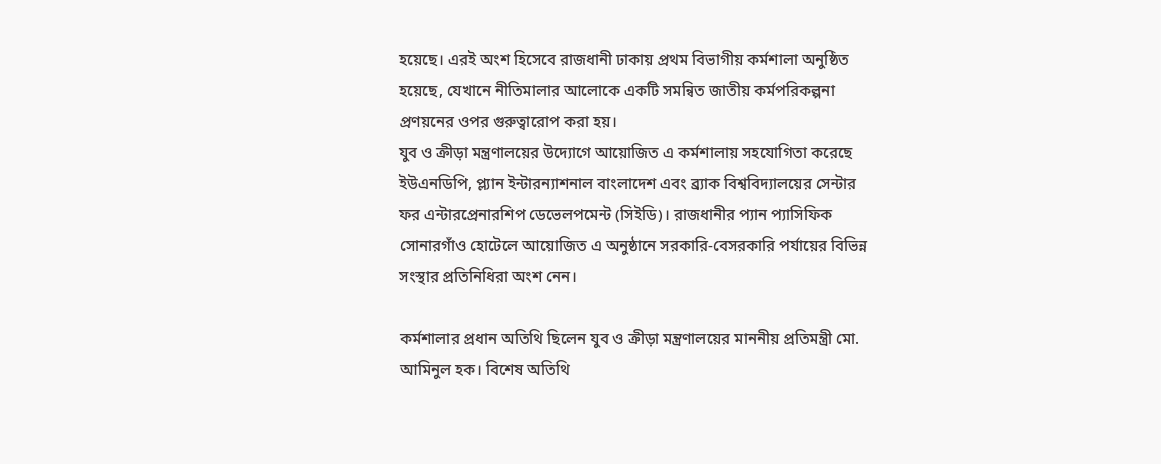হয়েছে। এরই অংশ হিসেবে রাজধানী ঢাকায় প্রথম বিভাগীয় কর্মশালা অনুষ্ঠিত হয়েছে, যেখানে নীতিমালার আলোকে একটি সমন্বিত জাতীয় কর্মপরিকল্পনা প্রণয়নের ওপর গুরুত্বারোপ করা হয়।
যুব ও ক্রীড়া মন্ত্রণালয়ের উদ্যোগে আয়োজিত এ কর্মশালায় সহযোগিতা করেছে ইউএনডিপি, প্ল্যান ইন্টারন্যাশনাল বাংলাদেশ এবং ব্র্যাক বিশ্ববিদ্যালয়ের সেন্টার ফর এন্টারপ্রেনারশিপ ডেভেলপমেন্ট (সিইডি)। রাজধানীর প্যান প্যাসিফিক সোনারগাঁও হোটেলে আয়োজিত এ অনুষ্ঠানে সরকারি-বেসরকারি পর্যায়ের বিভিন্ন সংস্থার প্রতিনিধিরা অংশ নেন।

কর্মশালার প্রধান অতিথি ছিলেন যুব ও ক্রীড়া মন্ত্রণালয়ের মাননীয় প্রতিমন্ত্রী মো. আমিনুল হক। বিশেষ অতিথি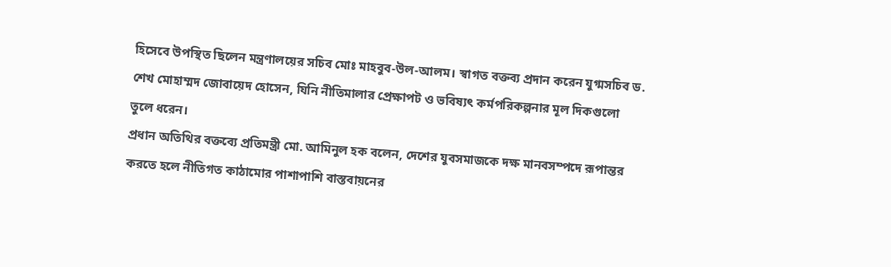হিসেবে উপস্থিত ছিলেন মন্ত্রণালয়ের সচিব মোঃ মাহবুব-উল-আলম। স্বাগত বক্তব্য প্রদান করেন যুগ্মসচিব ড. শেখ মোহাম্মদ জোবায়েদ হোসেন, যিনি নীতিমালার প্রেক্ষাপট ও ভবিষ্যৎ কর্মপরিকল্পনার মূল দিকগুলো তুলে ধরেন।
প্রধান অতিথির বক্তব্যে প্রতিমন্ত্রী মো. আমিনুল হক বলেন, দেশের যুবসমাজকে দক্ষ মানবসম্পদে রূপান্তর করতে হলে নীতিগত কাঠামোর পাশাপাশি বাস্তবায়নের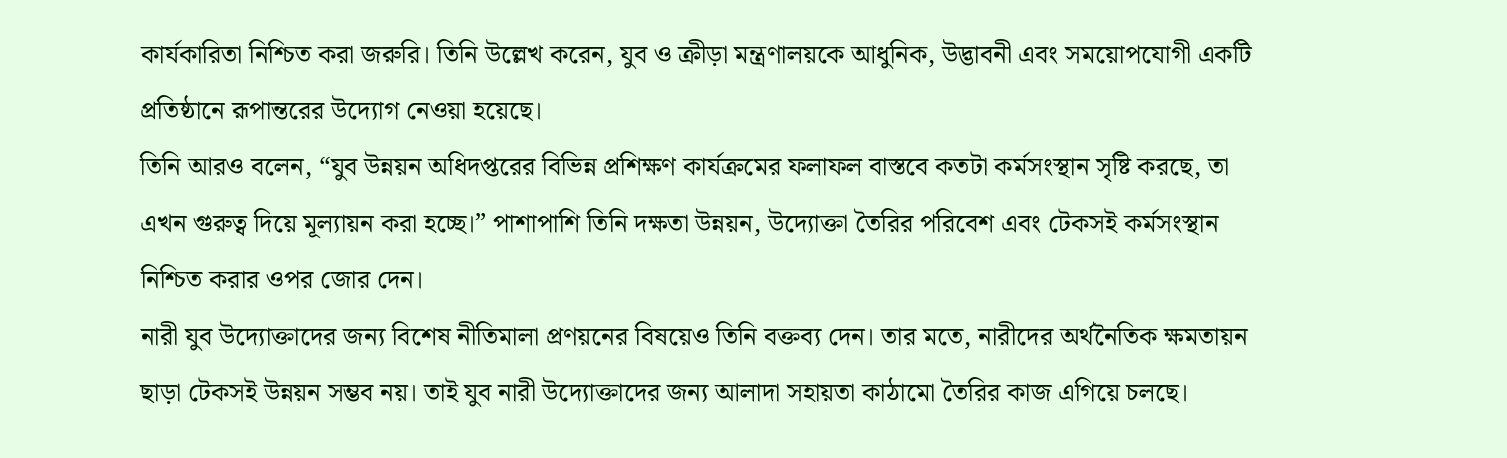কার্যকারিতা নিশ্চিত করা জরুরি। তিনি উল্লেখ করেন, যুব ও ক্রীড়া মন্ত্রণালয়কে আধুনিক, উদ্ভাবনী এবং সময়োপযোগী একটি প্রতিষ্ঠানে রূপান্তরের উদ্যোগ নেওয়া হয়েছে।
তিনি আরও বলেন, “যুব উন্নয়ন অধিদপ্তরের বিভিন্ন প্রশিক্ষণ কার্যক্রমের ফলাফল বাস্তবে কতটা কর্মসংস্থান সৃষ্টি করছে, তা এখন গুরুত্ব দিয়ে মূল্যায়ন করা হচ্ছে।” পাশাপাশি তিনি দক্ষতা উন্নয়ন, উদ্যোক্তা তৈরির পরিবেশ এবং টেকসই কর্মসংস্থান নিশ্চিত করার ওপর জোর দেন।
নারী যুব উদ্যোক্তাদের জন্য বিশেষ নীতিমালা প্রণয়নের বিষয়েও তিনি বক্তব্য দেন। তার মতে, নারীদের অর্থনৈতিক ক্ষমতায়ন ছাড়া টেকসই উন্নয়ন সম্ভব নয়। তাই যুব নারী উদ্যোক্তাদের জন্য আলাদা সহায়তা কাঠামো তৈরির কাজ এগিয়ে চলছে।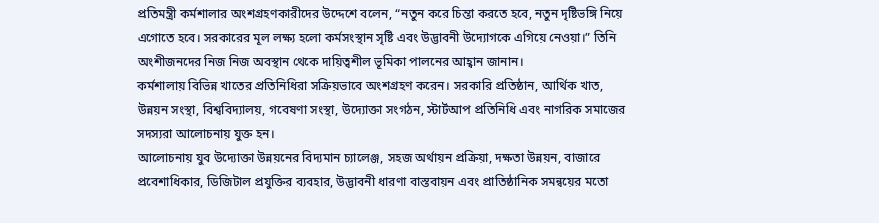প্রতিমন্ত্রী কর্মশালার অংশগ্রহণকারীদের উদ্দেশে বলেন, “নতুন করে চিন্তা করতে হবে, নতুন দৃষ্টিভঙ্গি নিয়ে এগোতে হবে। সরকারের মূল লক্ষ্য হলো কর্মসংস্থান সৃষ্টি এবং উদ্ভাবনী উদ্যোগকে এগিয়ে নেওয়া।” তিনি অংশীজনদের নিজ নিজ অবস্থান থেকে দায়িত্বশীল ভূমিকা পালনের আহ্বান জানান।
কর্মশালায় বিভিন্ন খাতের প্রতিনিধিরা সক্রিয়ভাবে অংশগ্রহণ করেন। সরকারি প্রতিষ্ঠান, আর্থিক খাত, উন্নয়ন সংস্থা, বিশ্ববিদ্যালয়, গবেষণা সংস্থা, উদ্যোক্তা সংগঠন, স্টার্টআপ প্রতিনিধি এবং নাগরিক সমাজের সদস্যরা আলোচনায় যুক্ত হন।
আলোচনায় যুব উদ্যোক্তা উন্নয়নের বিদ্যমান চ্যালেঞ্জ, সহজ অর্থায়ন প্রক্রিয়া, দক্ষতা উন্নয়ন, বাজারে প্রবেশাধিকার, ডিজিটাল প্রযুক্তির ব্যবহার, উদ্ভাবনী ধারণা বাস্তবায়ন এবং প্রাতিষ্ঠানিক সমন্বয়ের মতো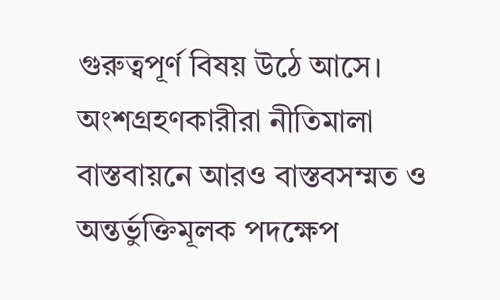গুরুত্বপূর্ণ বিষয় উঠে আসে। অংশগ্রহণকারীরা নীতিমালা বাস্তবায়নে আরও বাস্তবসম্মত ও অন্তর্ভুক্তিমূলক পদক্ষেপ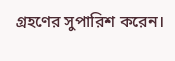গ্রহণের সুপারিশ করেন।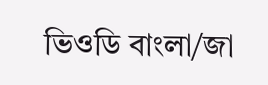ভিওডি বাংলা/জা